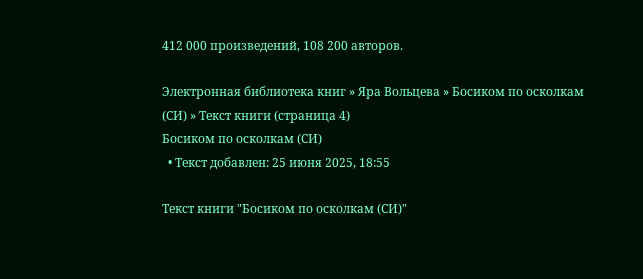412 000 произведений, 108 200 авторов.

Электронная библиотека книг » Яра Вольцева » Босиком по осколкам (СИ) » Текст книги (страница 4)
Босиком по осколкам (СИ)
  • Текст добавлен: 25 июня 2025, 18:55

Текст книги "Босиком по осколкам (СИ)"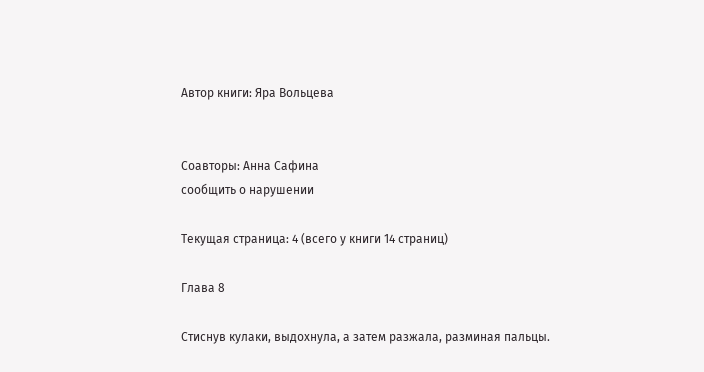Автор книги: Яра Вольцева


Соавторы: Анна Сафина
сообщить о нарушении

Текущая страница: 4 (всего у книги 14 страниц)

Глава 8

Стиснув кулаки, выдохнула, а затем разжала, разминая пальцы.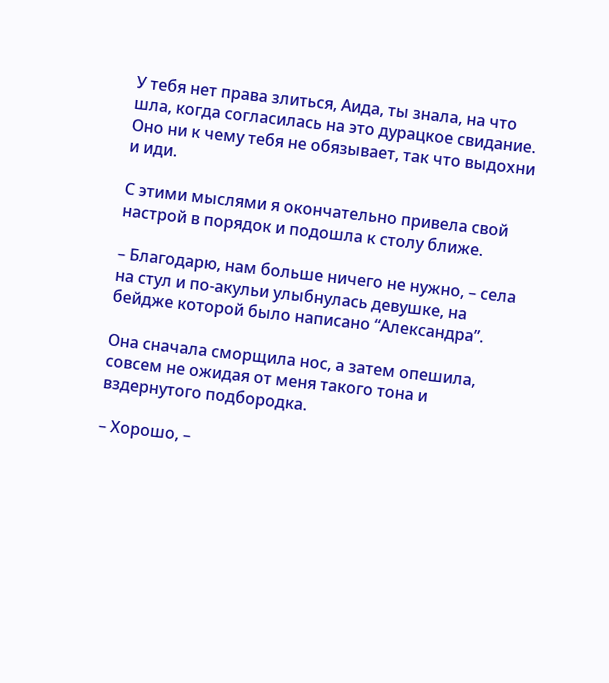У тебя нет права злиться, Аида, ты знала, на что шла, когда согласилась на это дурацкое свидание. Оно ни к чему тебя не обязывает, так что выдохни и иди.

С этими мыслями я окончательно привела свой настрой в порядок и подошла к столу ближе.

– Благодарю, нам больше ничего не нужно, – села на стул и по-акульи улыбнулась девушке, на бейдже которой было написано “Александра”.

Она сначала сморщила нос, а затем опешила, совсем не ожидая от меня такого тона и вздернутого подбородка.

– Хорошо, –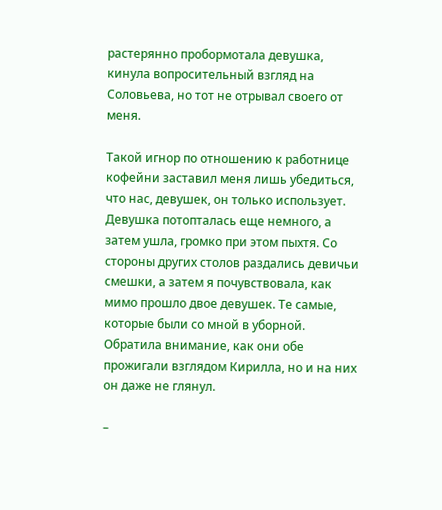растерянно пробормотала девушка, кинула вопросительный взгляд на Соловьева, но тот не отрывал своего от меня.

Такой игнор по отношению к работнице кофейни заставил меня лишь убедиться, что нас, девушек, он только использует. Девушка потопталась еще немного, а затем ушла, громко при этом пыхтя. Со стороны других столов раздались девичьи смешки, а затем я почувствовала, как мимо прошло двое девушек. Те самые, которые были со мной в уборной. Обратила внимание, как они обе прожигали взглядом Кирилла, но и на них он даже не глянул.

–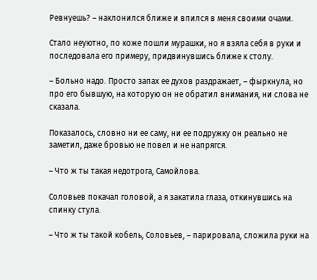Ревнуешь? – наклонился ближе и впился в меня своими очами.

Стало неуютно, по коже пошли мурашки, но я взяла себя в руки и последовала его примеру, придвинувшись ближе к столу.

– Больно надо. Просто запах ее духов раздражает, – фыркнула, но про его бывшую, на которую он не обратил внимания, ни слова не сказала.

Показалось, словно ни ее саму, ни ее подружку он реально не заметил, даже бровью не повел и не напрягся.

– Что ж ты такая недотрога, Самойлова.

Соловьев покачал головой, а я закатила глаза, откинувшись на спинку стула.

– Что ж ты такой кобель, Соловьев, – парировала, сложила руки на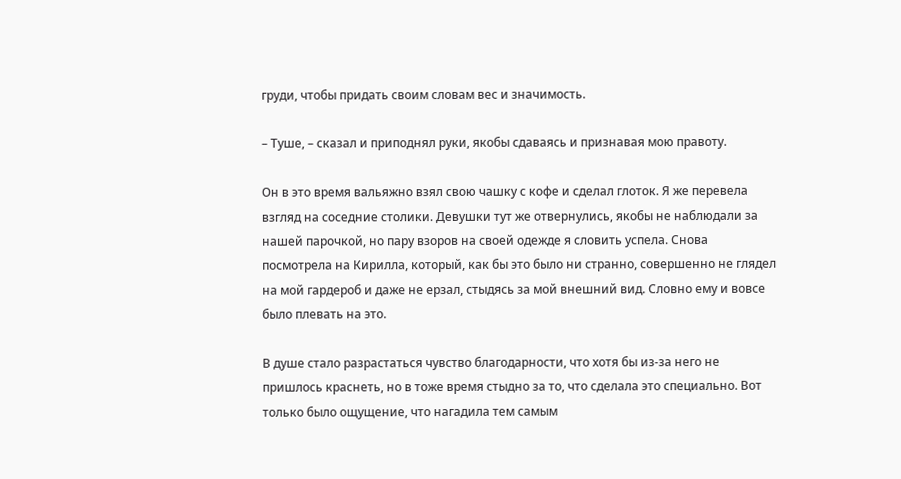груди, чтобы придать своим словам вес и значимость.

– Туше, – сказал и приподнял руки, якобы сдаваясь и признавая мою правоту.

Он в это время вальяжно взял свою чашку с кофе и сделал глоток. Я же перевела взгляд на соседние столики. Девушки тут же отвернулись, якобы не наблюдали за нашей парочкой, но пару взоров на своей одежде я словить успела. Снова посмотрела на Кирилла, который, как бы это было ни странно, совершенно не глядел на мой гардероб и даже не ерзал, стыдясь за мой внешний вид. Словно ему и вовсе было плевать на это.

В душе стало разрастаться чувство благодарности, что хотя бы из-за него не пришлось краснеть, но в тоже время стыдно за то, что сделала это специально. Вот только было ощущение, что нагадила тем самым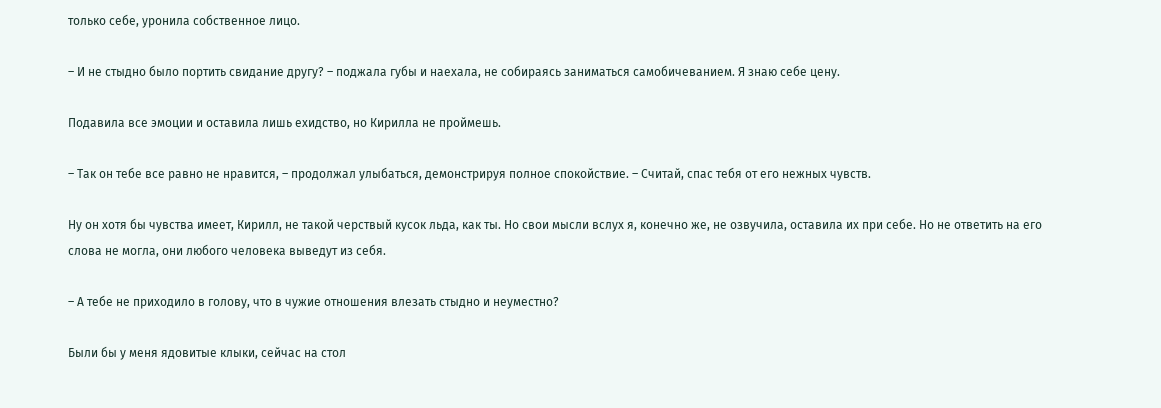только себе, уронила собственное лицо.

– И не стыдно было портить свидание другу? – поджала губы и наехала, не собираясь заниматься самобичеванием. Я знаю себе цену.

Подавила все эмоции и оставила лишь ехидство, но Кирилла не проймешь.

– Так он тебе все равно не нравится, – продолжал улыбаться, демонстрируя полное спокойствие. – Считай, спас тебя от его нежных чувств.

Ну он хотя бы чувства имеет, Кирилл, не такой черствый кусок льда, как ты. Но свои мысли вслух я, конечно же, не озвучила, оставила их при себе. Но не ответить на его слова не могла, они любого человека выведут из себя.

– А тебе не приходило в голову, что в чужие отношения влезать стыдно и неуместно?

Были бы у меня ядовитые клыки, сейчас на стол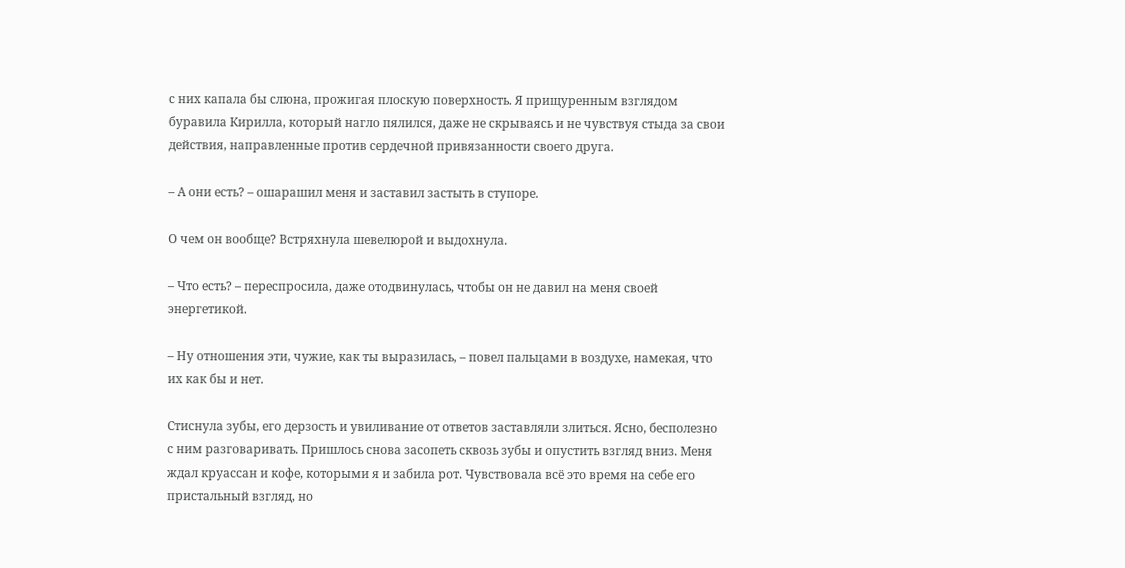с них капала бы слюна, прожигая плоскую поверхность. Я прищуренным взглядом буравила Кирилла, который нагло пялился, даже не скрываясь и не чувствуя стыда за свои действия, направленные против сердечной привязанности своего друга.

– А они есть? – ошарашил меня и заставил застыть в ступоре.

О чем он вообще? Встряхнула шевелюрой и выдохнула.

– Что есть? – переспросила, даже отодвинулась, чтобы он не давил на меня своей энергетикой.

– Ну отношения эти, чужие, как ты выразилась, – повел пальцами в воздухе, намекая, что их как бы и нет.

Стиснула зубы, его дерзость и увиливание от ответов заставляли злиться. Ясно, бесполезно с ним разговаривать. Пришлось снова засопеть сквозь зубы и опустить взгляд вниз. Меня ждал круассан и кофе, которыми я и забила рот. Чувствовала всё это время на себе его пристальный взгляд, но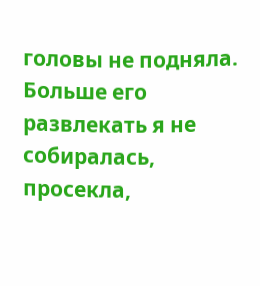головы не подняла. Больше его развлекать я не собиралась, просекла,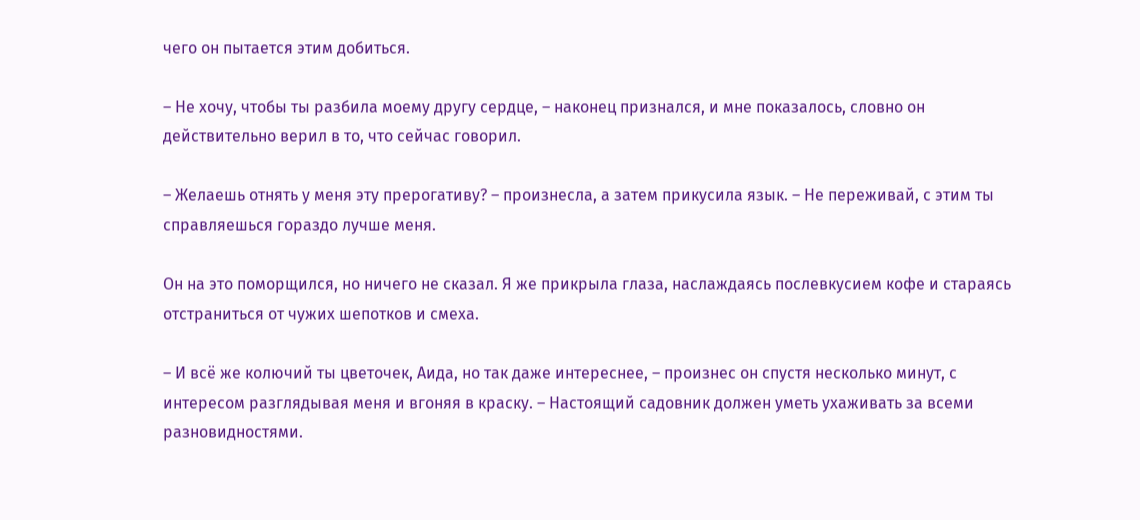чего он пытается этим добиться.

– Не хочу, чтобы ты разбила моему другу сердце, – наконец признался, и мне показалось, словно он действительно верил в то, что сейчас говорил.

– Желаешь отнять у меня эту прерогативу? – произнесла, а затем прикусила язык. – Не переживай, с этим ты справляешься гораздо лучше меня.

Он на это поморщился, но ничего не сказал. Я же прикрыла глаза, наслаждаясь послевкусием кофе и стараясь отстраниться от чужих шепотков и смеха.

– И всё же колючий ты цветочек, Аида, но так даже интереснее, – произнес он спустя несколько минут, с интересом разглядывая меня и вгоняя в краску. – Настоящий садовник должен уметь ухаживать за всеми разновидностями.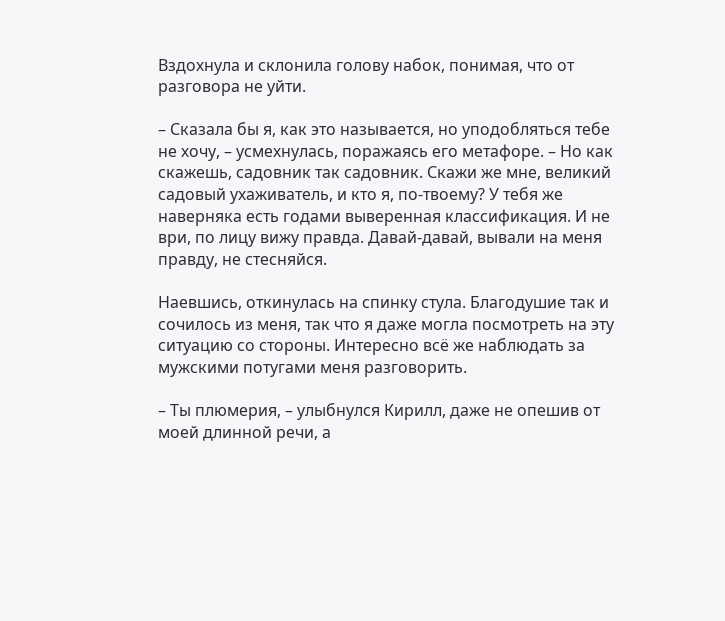Вздохнула и склонила голову набок, понимая, что от разговора не уйти.

– Сказала бы я, как это называется, но уподобляться тебе не хочу, – усмехнулась, поражаясь его метафоре. – Но как скажешь, садовник так садовник. Скажи же мне, великий садовый ухаживатель, и кто я, по-твоему? У тебя же наверняка есть годами выверенная классификация. И не ври, по лицу вижу правда. Давай-давай, вывали на меня правду, не стесняйся.

Наевшись, откинулась на спинку стула. Благодушие так и сочилось из меня, так что я даже могла посмотреть на эту ситуацию со стороны. Интересно всё же наблюдать за мужскими потугами меня разговорить.

– Ты плюмерия, – улыбнулся Кирилл, даже не опешив от моей длинной речи, а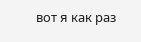вот я как раз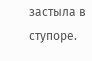застыла в ступоре.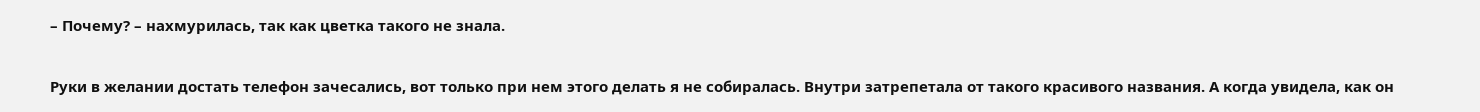– Почему? – нахмурилась, так как цветка такого не знала.

Руки в желании достать телефон зачесались, вот только при нем этого делать я не собиралась. Внутри затрепетала от такого красивого названия. А когда увидела, как он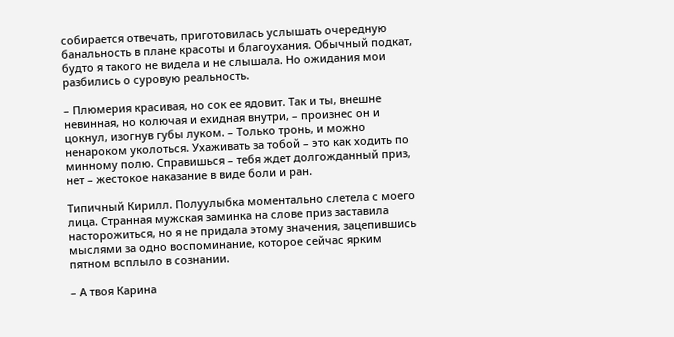собирается отвечать, приготовилась услышать очередную банальность в плане красоты и благоухания. Обычный подкат, будто я такого не видела и не слышала. Но ожидания мои разбились о суровую реальность.

– Плюмерия красивая, но сок ее ядовит. Так и ты, внешне невинная, но колючая и ехидная внутри, – произнес он и цокнул, изогнув губы луком. – Только тронь, и можно ненароком уколоться. Ухаживать за тобой – это как ходить по минному полю. Справишься – тебя ждет долгожданный приз, нет – жестокое наказание в виде боли и ран.

Типичный Кирилл. Полуулыбка моментально слетела с моего лица. Странная мужская заминка на слове приз заставила насторожиться, но я не придала этому значения, зацепившись мыслями за одно воспоминание, которое сейчас ярким пятном всплыло в сознании.

– А твоя Карина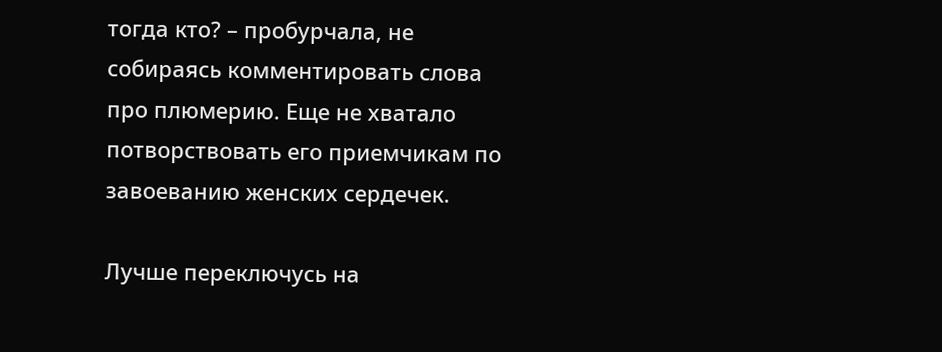тогда кто? – пробурчала, не собираясь комментировать слова про плюмерию. Еще не хватало потворствовать его приемчикам по завоеванию женских сердечек.

Лучше переключусь на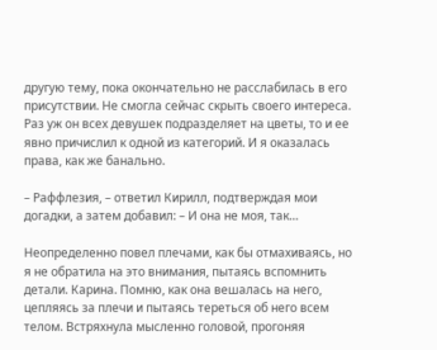другую тему, пока окончательно не расслабилась в его присутствии. Не смогла сейчас скрыть своего интереса. Раз уж он всех девушек подразделяет на цветы, то и ее явно причислил к одной из категорий. И я оказалась права, как же банально.

– Раффлезия, – ответил Кирилл, подтверждая мои догадки, а затем добавил: – И она не моя, так…

Неопределенно повел плечами, как бы отмахиваясь, но я не обратила на это внимания, пытаясь вспомнить детали. Карина. Помню, как она вешалась на него, цепляясь за плечи и пытаясь тереться об него всем телом. Встряхнула мысленно головой, прогоняя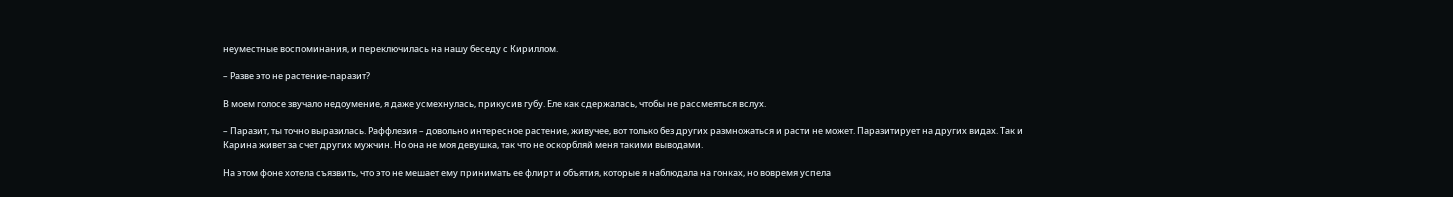неуместные воспоминания, и переключилась на нашу беседу с Кириллом.

– Разве это не растение-паразит?

В моем голосе звучало недоумение, я даже усмехнулась, прикусив губу. Еле как сдержалась, чтобы не рассмеяться вслух.

– Паразит, ты точно выразилась. Раффлезия – довольно интересное растение, живучее, вот только без других размножаться и расти не может. Паразитирует на других видах. Так и Карина живет за счет других мужчин. Но она не моя девушка, так что не оскорбляй меня такими выводами.

На этом фоне хотела съязвить, что это не мешает ему принимать ее флирт и объятия, которые я наблюдала на гонках, но вовремя успела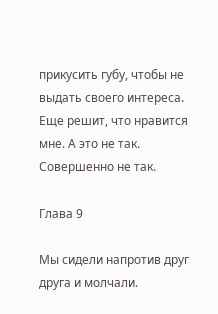прикусить губу, чтобы не выдать своего интереса. Еще решит, что нравится мне. А это не так. Совершенно не так.

Глава 9

Мы сидели напротив друг друга и молчали.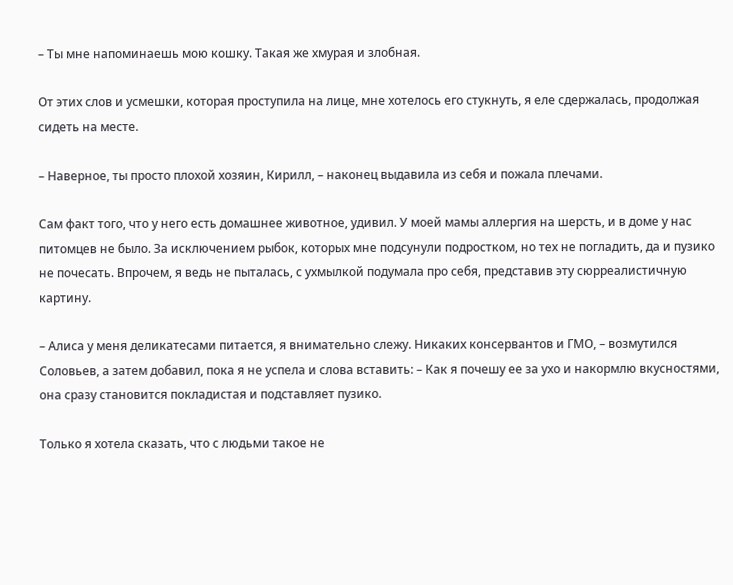– Ты мне напоминаешь мою кошку. Такая же хмурая и злобная.

От этих слов и усмешки, которая проступила на лице, мне хотелось его стукнуть, я еле сдержалась, продолжая сидеть на месте.

– Наверное, ты просто плохой хозяин, Кирилл, – наконец выдавила из себя и пожала плечами.

Сам факт того, что у него есть домашнее животное, удивил. У моей мамы аллергия на шерсть, и в доме у нас питомцев не было. За исключением рыбок, которых мне подсунули подростком, но тех не погладить, да и пузико не почесать. Впрочем, я ведь не пыталась, с ухмылкой подумала про себя, представив эту сюрреалистичную картину.

– Алиса у меня деликатесами питается, я внимательно слежу. Никаких консервантов и ГМО, – возмутился Соловьев, а затем добавил, пока я не успела и слова вставить: – Как я почешу ее за ухо и накормлю вкусностями, она сразу становится покладистая и подставляет пузико.

Только я хотела сказать, что с людьми такое не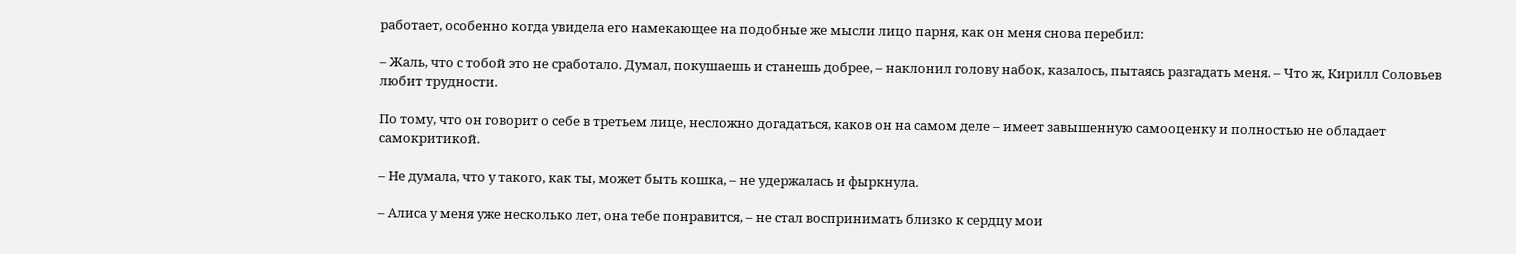работает, особенно когда увидела его намекающее на подобные же мысли лицо парня, как он меня снова перебил:

– Жаль, что с тобой это не сработало. Думал, покушаешь и станешь добрее, – наклонил голову набок, казалось, пытаясь разгадать меня. – Что ж, Кирилл Соловьев любит трудности.

По тому, что он говорит о себе в третьем лице, несложно догадаться, каков он на самом деле – имеет завышенную самооценку и полностью не обладает самокритикой.

– Не думала, что у такого, как ты, может быть кошка, – не удержалась и фыркнула.

– Алиса у меня уже несколько лет, она тебе понравится, – не стал воспринимать близко к сердцу мои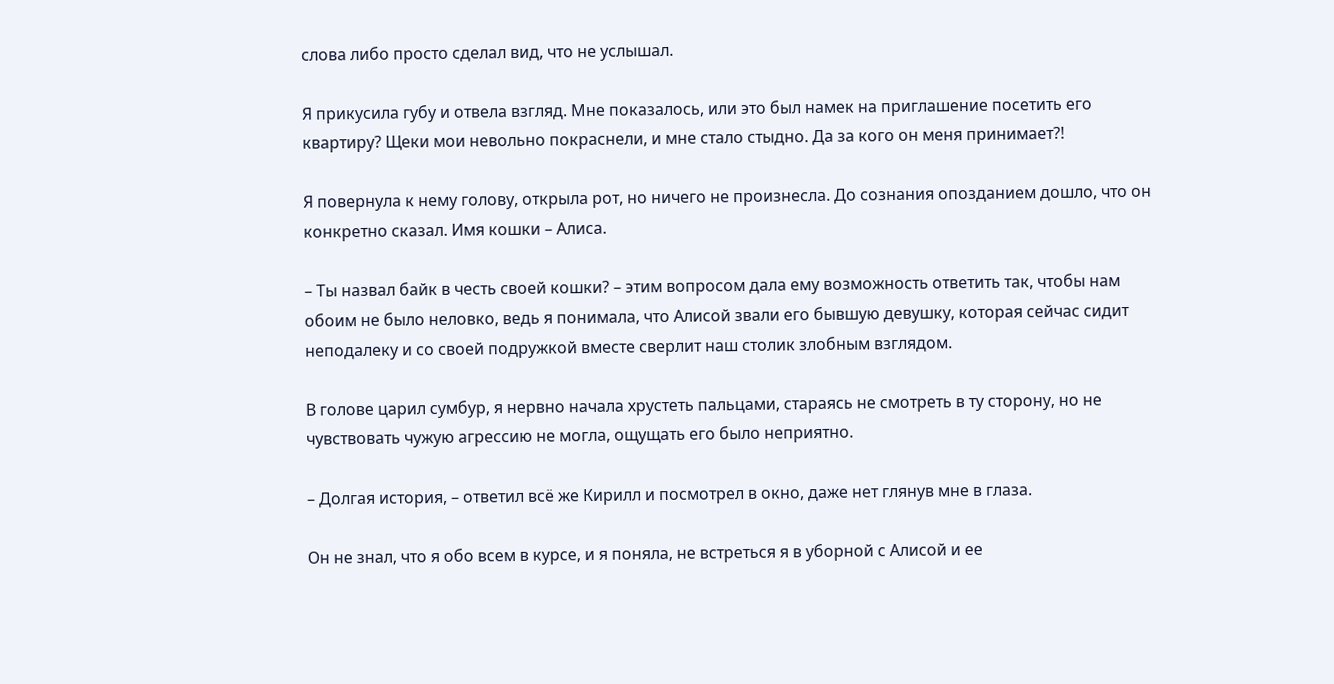слова либо просто сделал вид, что не услышал.

Я прикусила губу и отвела взгляд. Мне показалось, или это был намек на приглашение посетить его квартиру? Щеки мои невольно покраснели, и мне стало стыдно. Да за кого он меня принимает?!

Я повернула к нему голову, открыла рот, но ничего не произнесла. До сознания опозданием дошло, что он конкретно сказал. Имя кошки – Алиса.

– Ты назвал байк в честь своей кошки? – этим вопросом дала ему возможность ответить так, чтобы нам обоим не было неловко, ведь я понимала, что Алисой звали его бывшую девушку, которая сейчас сидит неподалеку и со своей подружкой вместе сверлит наш столик злобным взглядом.

В голове царил сумбур, я нервно начала хрустеть пальцами, стараясь не смотреть в ту сторону, но не чувствовать чужую агрессию не могла, ощущать его было неприятно.

– Долгая история, – ответил всё же Кирилл и посмотрел в окно, даже нет глянув мне в глаза.

Он не знал, что я обо всем в курсе, и я поняла, не встреться я в уборной с Алисой и ее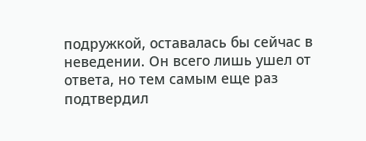подружкой, оставалась бы сейчас в неведении. Он всего лишь ушел от ответа, но тем самым еще раз подтвердил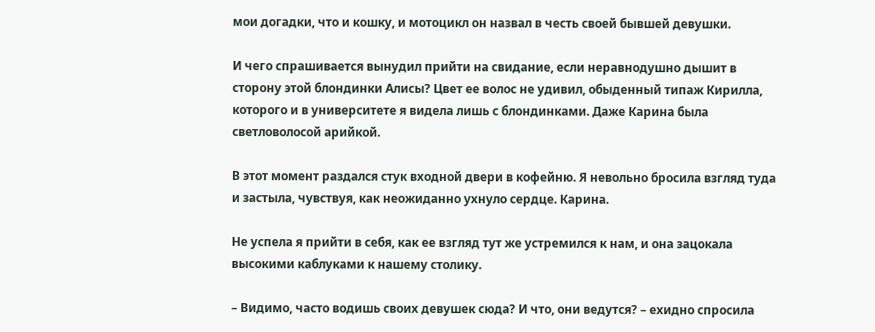мои догадки, что и кошку, и мотоцикл он назвал в честь своей бывшей девушки.

И чего спрашивается вынудил прийти на свидание, если неравнодушно дышит в сторону этой блондинки Алисы? Цвет ее волос не удивил, обыденный типаж Кирилла, которого и в университете я видела лишь с блондинками. Даже Карина была светловолосой арийкой.

В этот момент раздался стук входной двери в кофейню. Я невольно бросила взгляд туда и застыла, чувствуя, как неожиданно ухнуло сердце. Карина.

Не успела я прийти в себя, как ее взгляд тут же устремился к нам, и она зацокала высокими каблуками к нашему столику.

– Видимо, часто водишь своих девушек сюда? И что, они ведутся? – ехидно спросила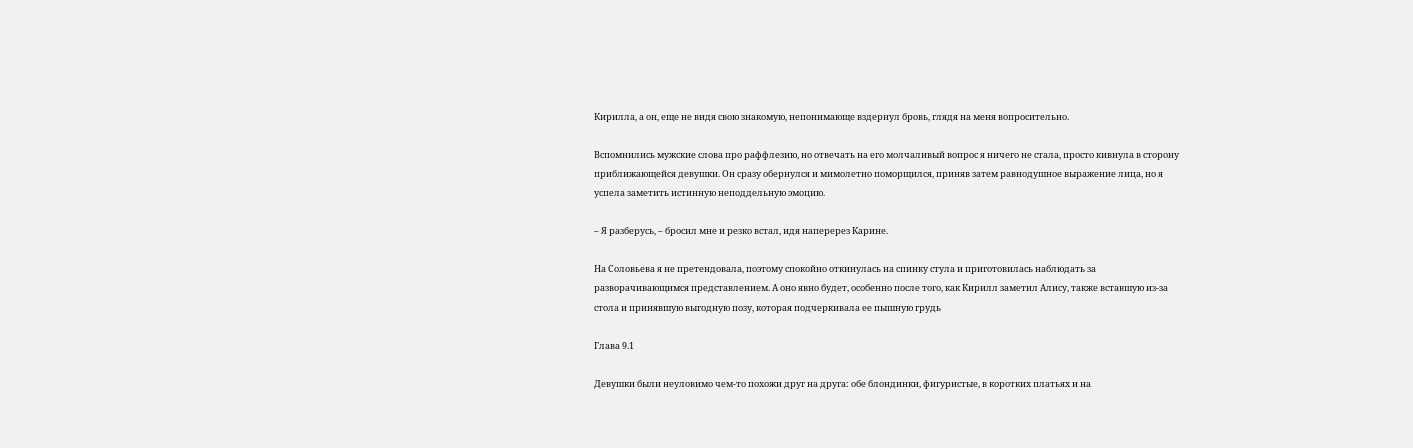Кирилла, а он, еще не видя свою знакомую, непонимающе вздернул бровь, глядя на меня вопросительно.

Вспомнились мужские слова про раффлезию, но отвечать на его молчаливый вопрос я ничего не стала, просто кивнула в сторону приближающейся девушки. Он сразу обернулся и мимолетно поморщился, приняв затем равнодушное выражение лица, но я успела заметить истинную неподдельную эмоцию.

– Я разберусь, – бросил мне и резко встал, идя наперерез Карине.

На Соловьева я не претендовала, поэтому спокойно откинулась на спинку стула и приготовилась наблюдать за разворачивающимся представлением. А оно явно будет, особенно после того, как Кирилл заметил Алису, также вставшую из-за стола и принявшую выгодную позу, которая подчеркивала ее пышную грудь

Глава 9.1

Девушки были неуловимо чем-то похожи друг на друга: обе блондинки, фигуристые, в коротких платьях и на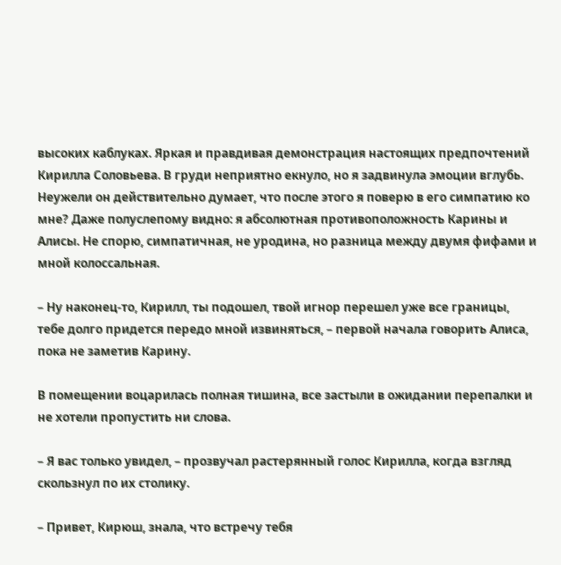высоких каблуках. Яркая и правдивая демонстрация настоящих предпочтений Кирилла Соловьева. В груди неприятно екнуло, но я задвинула эмоции вглубь. Неужели он действительно думает, что после этого я поверю в его симпатию ко мне? Даже полуслепому видно: я абсолютная противоположность Карины и Алисы. Не спорю, симпатичная, не уродина, но разница между двумя фифами и мной колоссальная.

– Ну наконец-то, Кирилл, ты подошел, твой игнор перешел уже все границы, тебе долго придется передо мной извиняться, – первой начала говорить Алиса, пока не заметив Карину.

В помещении воцарилась полная тишина, все застыли в ожидании перепалки и не хотели пропустить ни слова.

– Я вас только увидел, – прозвучал растерянный голос Кирилла, когда взгляд скользнул по их столику.

– Привет, Кирюш, знала, что встречу тебя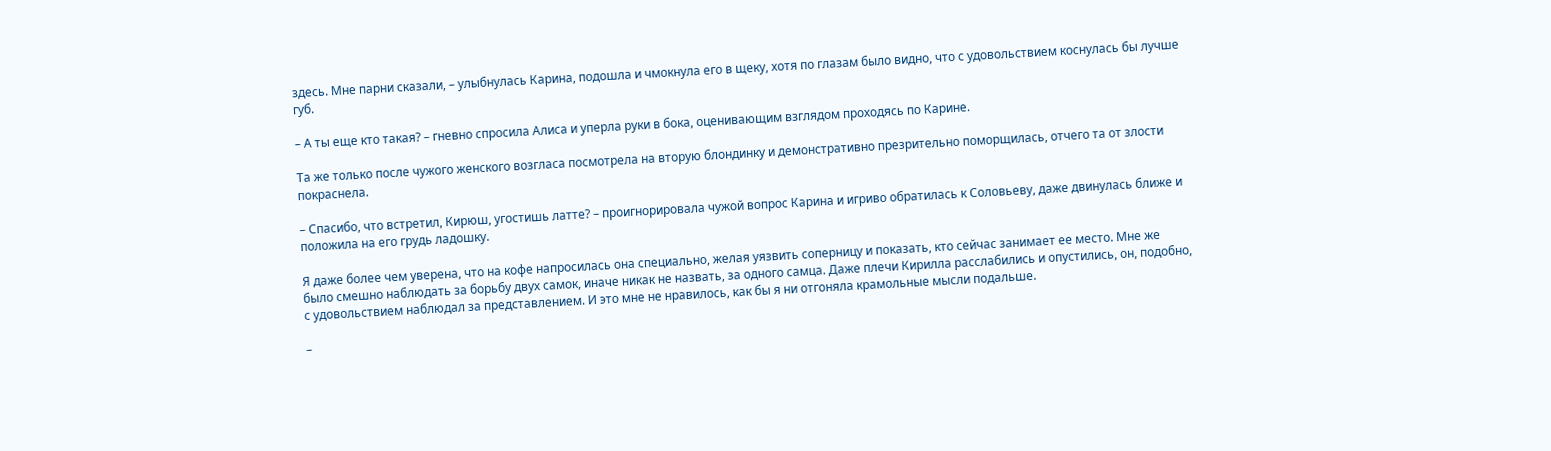здесь. Мне парни сказали, – улыбнулась Карина, подошла и чмокнула его в щеку, хотя по глазам было видно, что с удовольствием коснулась бы лучше губ.

– А ты еще кто такая? – гневно спросила Алиса и уперла руки в бока, оценивающим взглядом проходясь по Карине.

Та же только после чужого женского возгласа посмотрела на вторую блондинку и демонстративно презрительно поморщилась, отчего та от злости покраснела.

– Спасибо, что встретил, Кирюш, угостишь латте? – проигнорировала чужой вопрос Карина и игриво обратилась к Соловьеву, даже двинулась ближе и положила на его грудь ладошку.

Я даже более чем уверена, что на кофе напросилась она специально, желая уязвить соперницу и показать, кто сейчас занимает ее место. Мне же было смешно наблюдать за борьбу двух самок, иначе никак не назвать, за одного самца. Даже плечи Кирилла расслабились и опустились, он, подобно, с удовольствием наблюдал за представлением. И это мне не нравилось, как бы я ни отгоняла крамольные мысли подальше.

–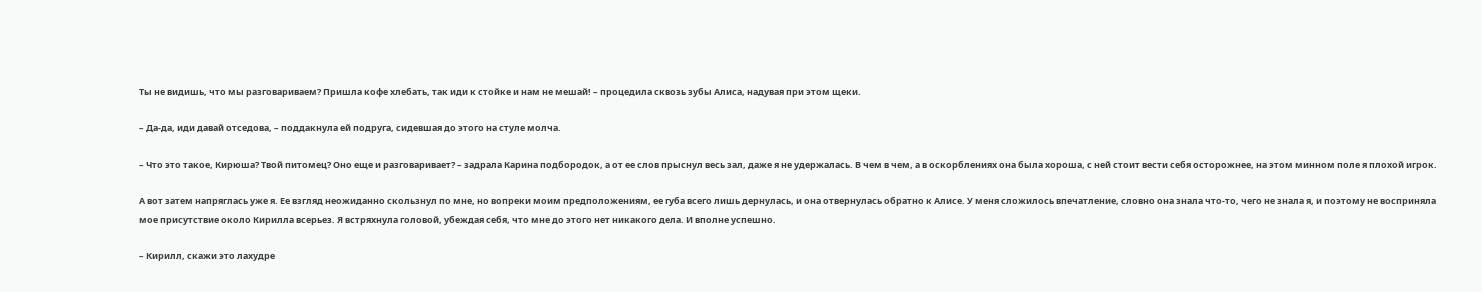Ты не видишь, что мы разговариваем? Пришла кофе хлебать, так иди к стойке и нам не мешай! – процедила сквозь зубы Алиса, надувая при этом щеки.

– Да-да, иди давай отседова, – поддакнула ей подруга, сидевшая до этого на стуле молча.

– Что это такое, Кирюша? Твой питомец? Оно еще и разговаривает? – задрала Карина подбородок, а от ее слов прыснул весь зал, даже я не удержалась. В чем в чем, а в оскорблениях она была хороша, с ней стоит вести себя осторожнее, на этом минном поле я плохой игрок.

А вот затем напряглась уже я. Ее взгляд неожиданно скользнул по мне, но вопреки моим предположениям, ее губа всего лишь дернулась, и она отвернулась обратно к Алисе. У меня сложилось впечатление, словно она знала что-то, чего не знала я, и поэтому не восприняла мое присутствие около Кирилла всерьез. Я встряхнула головой, убеждая себя, что мне до этого нет никакого дела. И вполне успешно.

– Кирилл, скажи это лахудре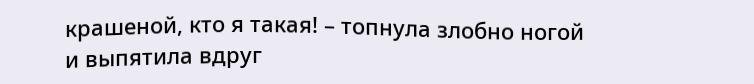крашеной, кто я такая! – топнула злобно ногой и выпятила вдруг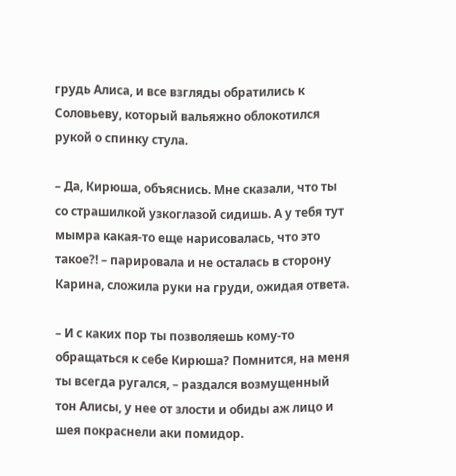грудь Алиса, и все взгляды обратились к Соловьеву, который вальяжно облокотился рукой о спинку стула.

– Да, Кирюша, объяснись. Мне сказали, что ты со страшилкой узкоглазой сидишь. А у тебя тут мымра какая-то еще нарисовалась, что это такое?! – парировала и не осталась в сторону Карина, сложила руки на груди, ожидая ответа.

– И с каких пор ты позволяешь кому-то обращаться к себе Кирюша? Помнится, на меня ты всегда ругался, – раздался возмущенный тон Алисы, у нее от злости и обиды аж лицо и шея покраснели аки помидор.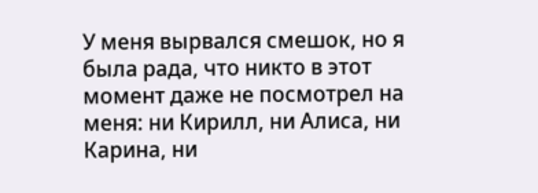У меня вырвался смешок, но я была рада, что никто в этот момент даже не посмотрел на меня: ни Кирилл, ни Алиса, ни Карина, ни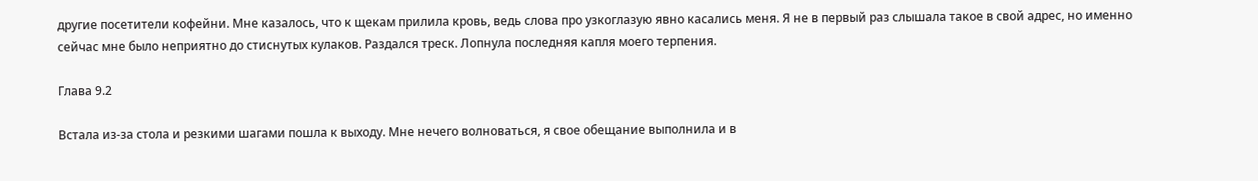другие посетители кофейни. Мне казалось, что к щекам прилила кровь, ведь слова про узкоглазую явно касались меня. Я не в первый раз слышала такое в свой адрес, но именно сейчас мне было неприятно до стиснутых кулаков. Раздался треск. Лопнула последняя капля моего терпения.

Глава 9.2

Встала из-за стола и резкими шагами пошла к выходу. Мне нечего волноваться, я свое обещание выполнила и в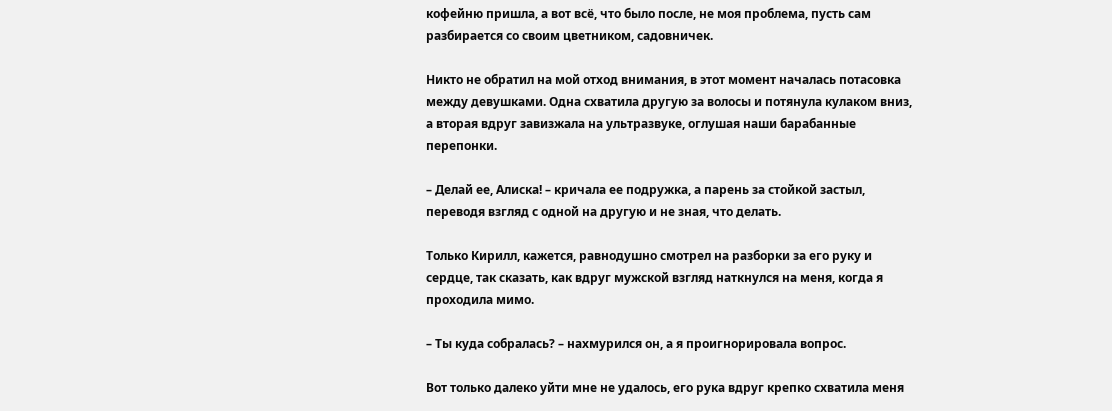кофейню пришла, а вот всё, что было после, не моя проблема, пусть сам разбирается со своим цветником, садовничек.

Никто не обратил на мой отход внимания, в этот момент началась потасовка между девушками. Одна схватила другую за волосы и потянула кулаком вниз, а вторая вдруг завизжала на ультразвуке, оглушая наши барабанные перепонки.

– Делай ее, Алиска! – кричала ее подружка, а парень за стойкой застыл, переводя взгляд с одной на другую и не зная, что делать.

Только Кирилл, кажется, равнодушно смотрел на разборки за его руку и сердце, так сказать, как вдруг мужской взгляд наткнулся на меня, когда я проходила мимо.

– Ты куда собралась? – нахмурился он, а я проигнорировала вопрос.

Вот только далеко уйти мне не удалось, его рука вдруг крепко схватила меня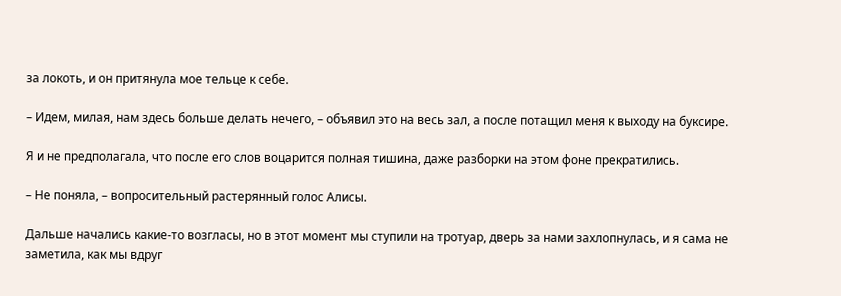за локоть, и он притянула мое тельце к себе.

– Идем, милая, нам здесь больше делать нечего, – объявил это на весь зал, а после потащил меня к выходу на буксире.

Я и не предполагала, что после его слов воцарится полная тишина, даже разборки на этом фоне прекратились.

– Не поняла, – вопросительный растерянный голос Алисы.

Дальше начались какие-то возгласы, но в этот момент мы ступили на тротуар, дверь за нами захлопнулась, и я сама не заметила, как мы вдруг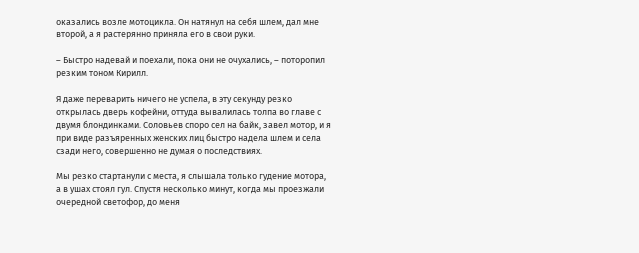оказались возле мотоцикла. Он натянул на себя шлем, дал мне второй, а я растерянно приняла его в свои руки.

– Быстро надевай и поехали, пока они не очухались, – поторопил резким тоном Кирилл.

Я даже переварить ничего не успела, в эту секунду резко открылась дверь кофейни, оттуда вывалилась толпа во главе с двумя блондинками. Соловьев споро сел на байк, завел мотор, и я при виде разъяренных женских лиц быстро надела шлем и села сзади него, совершенно не думая о последствиях.

Мы резко стартанули с места, я слышала только гудение мотора, а в ушах стоял гул. Спустя несколько минут, когда мы проезжали очередной светофор, до меня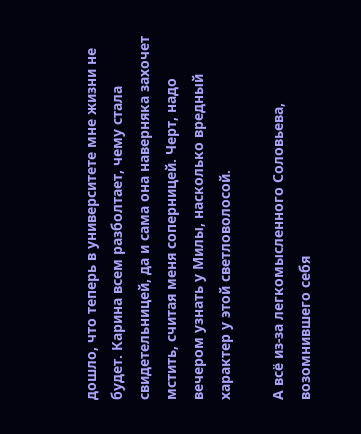дошло, что теперь в университете мне жизни не будет. Карина всем разболтает, чему стала свидетельницей, да и сама она наверняка захочет мстить, считая меня соперницей. Черт, надо вечером узнать у Милы, насколько вредный характер у этой светловолосой.

А всё из-за легкомысленного Соловьева, возомнившего себя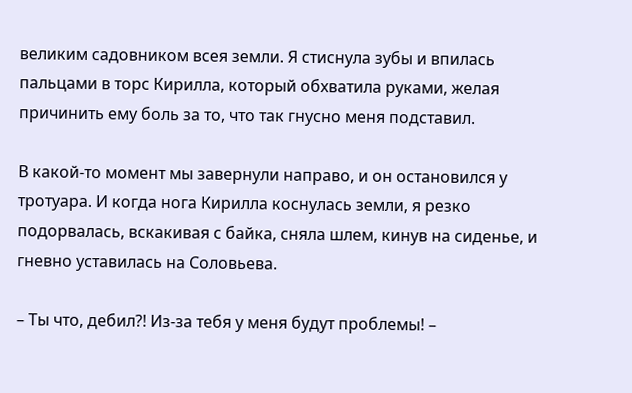великим садовником всея земли. Я стиснула зубы и впилась пальцами в торс Кирилла, который обхватила руками, желая причинить ему боль за то, что так гнусно меня подставил.

В какой-то момент мы завернули направо, и он остановился у тротуара. И когда нога Кирилла коснулась земли, я резко подорвалась, вскакивая с байка, сняла шлем, кинув на сиденье, и гневно уставилась на Соловьева.

– Ты что, дебил?! Из-за тебя у меня будут проблемы! –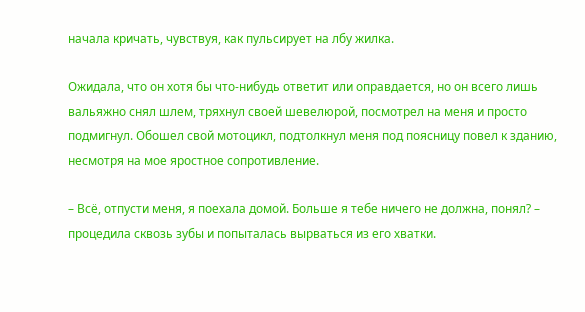начала кричать, чувствуя, как пульсирует на лбу жилка.

Ожидала, что он хотя бы что-нибудь ответит или оправдается, но он всего лишь вальяжно снял шлем, тряхнул своей шевелюрой, посмотрел на меня и просто подмигнул. Обошел свой мотоцикл, подтолкнул меня под поясницу повел к зданию, несмотря на мое яростное сопротивление.

– Всё, отпусти меня, я поехала домой. Больше я тебе ничего не должна, понял? – процедила сквозь зубы и попыталась вырваться из его хватки.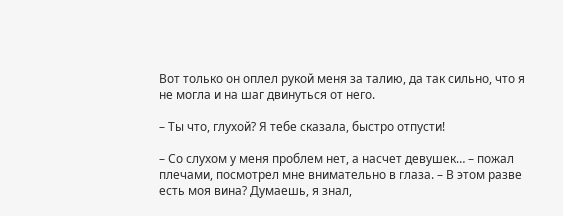Вот только он оплел рукой меня за талию, да так сильно, что я не могла и на шаг двинуться от него.

– Ты что, глухой? Я тебе сказала, быстро отпусти!

– Со слухом у меня проблем нет, а насчет девушек… – пожал плечами, посмотрел мне внимательно в глаза. – В этом разве есть моя вина? Думаешь, я знал,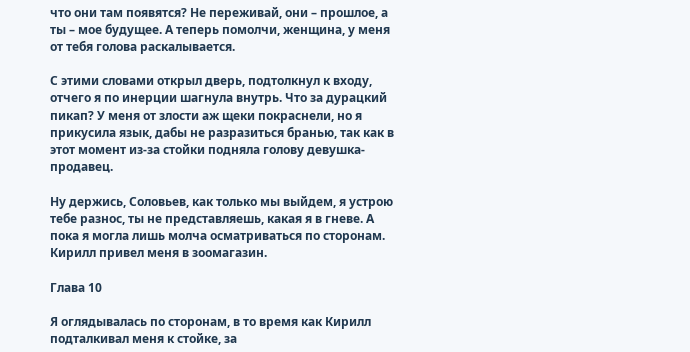что они там появятся? Не переживай, они – прошлое, а ты – мое будущее. А теперь помолчи, женщина, у меня от тебя голова раскалывается.

С этими словами открыл дверь, подтолкнул к входу, отчего я по инерции шагнула внутрь. Что за дурацкий пикап? У меня от злости аж щеки покраснели, но я прикусила язык, дабы не разразиться бранью, так как в этот момент из-за стойки подняла голову девушка-продавец.

Ну держись, Соловьев, как только мы выйдем, я устрою тебе разнос, ты не представляешь, какая я в гневе. А пока я могла лишь молча осматриваться по сторонам. Кирилл привел меня в зоомагазин.

Глава 10

Я оглядывалась по сторонам, в то время как Кирилл подталкивал меня к стойке, за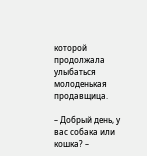которой продолжала улыбаться молоденькая продавщица.

– Добрый день, у вас собака или кошка? –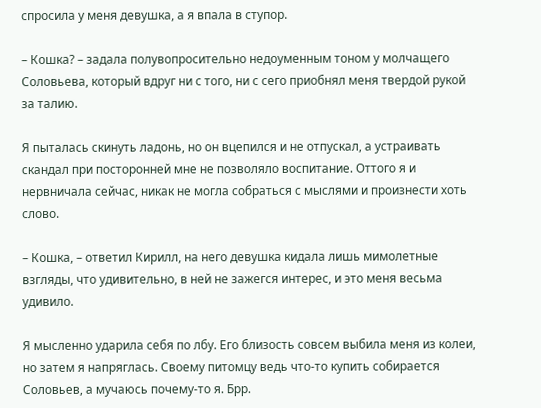спросила у меня девушка, а я впала в ступор.

– Кошка? – задала полувопросительно недоуменным тоном у молчащего Соловьева, который вдруг ни с того, ни с сего приобнял меня твердой рукой за талию.

Я пыталась скинуть ладонь, но он вцепился и не отпускал, а устраивать скандал при посторонней мне не позволяло воспитание. Оттого я и нервничала сейчас, никак не могла собраться с мыслями и произнести хоть слово.

– Кошка, – ответил Кирилл, на него девушка кидала лишь мимолетные взгляды, что удивительно, в ней не зажегся интерес, и это меня весьма удивило.

Я мысленно ударила себя по лбу. Его близость совсем выбила меня из колеи, но затем я напряглась. Своему питомцу ведь что-то купить собирается Соловьев, а мучаюсь почему-то я. Брр.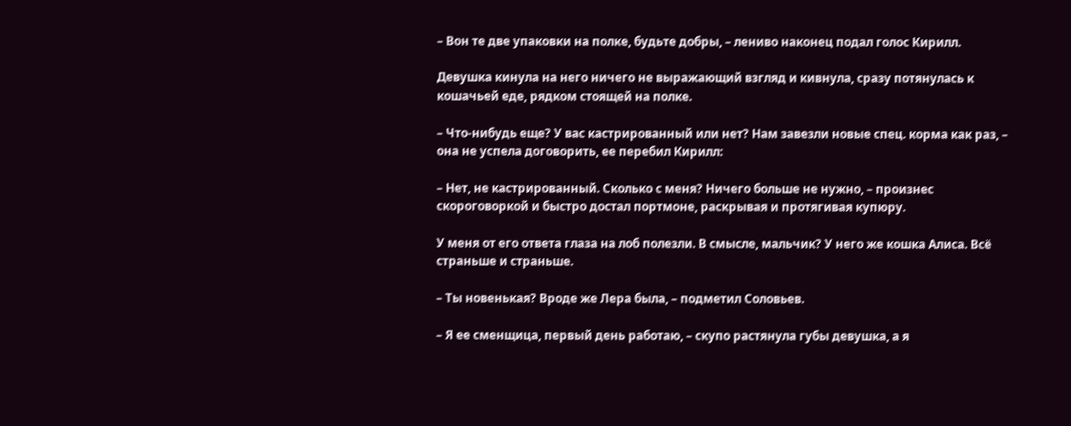– Вон те две упаковки на полке, будьте добры, – лениво наконец подал голос Кирилл.

Девушка кинула на него ничего не выражающий взгляд и кивнула, сразу потянулась к кошачьей еде, рядком стоящей на полке.

– Что-нибудь еще? У вас кастрированный или нет? Нам завезли новые спец. корма как раз, – она не успела договорить, ее перебил Кирилл:

– Нет, не кастрированный. Сколько с меня? Ничего больше не нужно, – произнес скороговоркой и быстро достал портмоне, раскрывая и протягивая купюру.

У меня от его ответа глаза на лоб полезли. В смысле, мальчик? У него же кошка Алиса. Всё страньше и страньше.

– Ты новенькая? Вроде же Лера была, – подметил Соловьев.

– Я ее сменщица, первый день работаю, – скупо растянула губы девушка, а я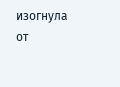изогнула от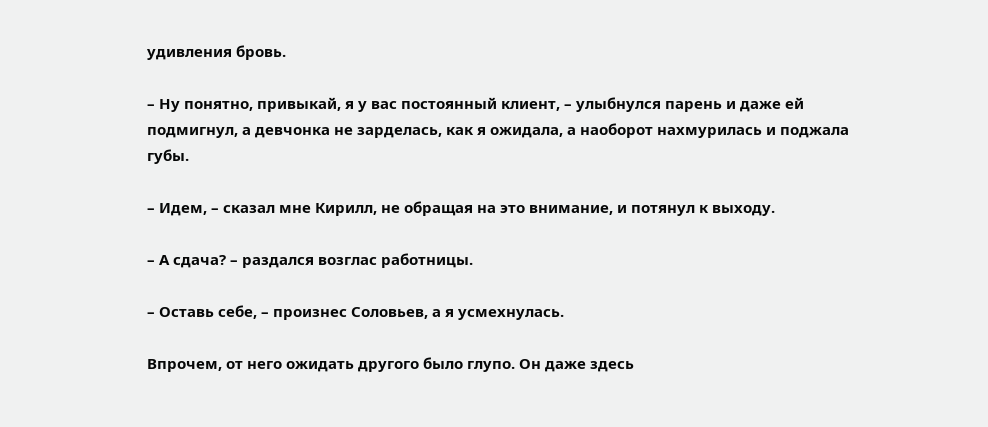удивления бровь.

– Ну понятно, привыкай, я у вас постоянный клиент, – улыбнулся парень и даже ей подмигнул, а девчонка не зарделась, как я ожидала, а наоборот нахмурилась и поджала губы.

– Идем, – сказал мне Кирилл, не обращая на это внимание, и потянул к выходу.

– А сдача? – раздался возглас работницы.

– Оставь себе, – произнес Соловьев, а я усмехнулась.

Впрочем, от него ожидать другого было глупо. Он даже здесь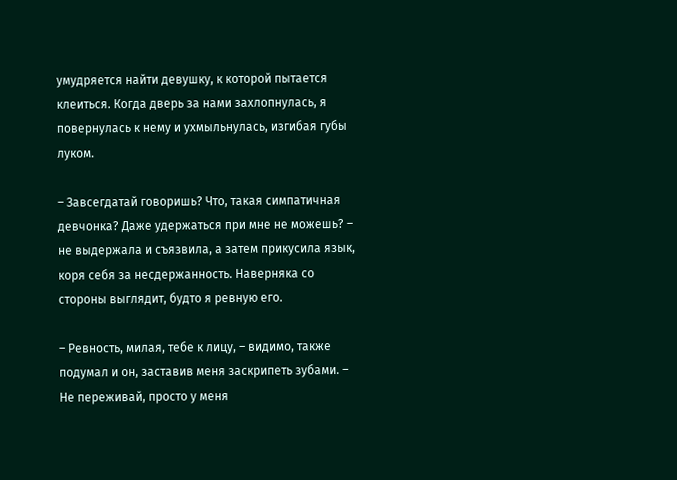умудряется найти девушку, к которой пытается клеиться. Когда дверь за нами захлопнулась, я повернулась к нему и ухмыльнулась, изгибая губы луком.

– Завсегдатай говоришь? Что, такая симпатичная девчонка? Даже удержаться при мне не можешь? – не выдержала и съязвила, а затем прикусила язык, коря себя за несдержанность. Наверняка со стороны выглядит, будто я ревную его.

– Ревность, милая, тебе к лицу, – видимо, также подумал и он, заставив меня заскрипеть зубами. – Не переживай, просто у меня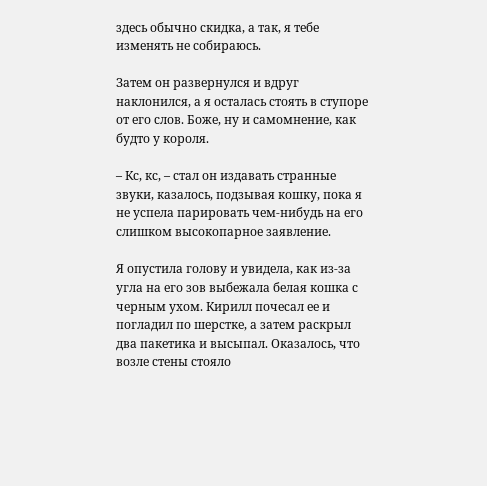здесь обычно скидка, а так, я тебе изменять не собираюсь.

Затем он развернулся и вдруг наклонился, а я осталась стоять в ступоре от его слов. Боже, ну и самомнение, как будто у короля.

– Кс, кс, – стал он издавать странные звуки, казалось, подзывая кошку, пока я не успела парировать чем-нибудь на его слишком высокопарное заявление.

Я опустила голову и увидела, как из-за угла на его зов выбежала белая кошка с черным ухом. Кирилл почесал ее и погладил по шерстке, а затем раскрыл два пакетика и высыпал. Оказалось, что возле стены стояло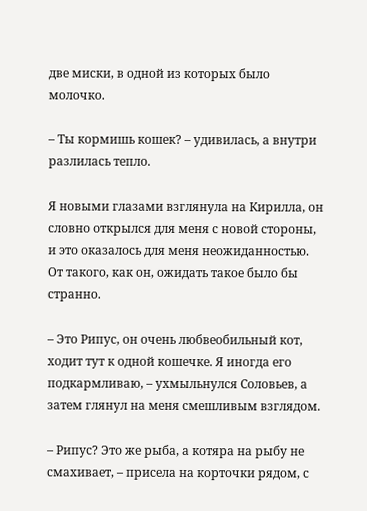две миски, в одной из которых было молочко.

– Ты кормишь кошек? – удивилась, а внутри разлилась тепло.

Я новыми глазами взглянула на Кирилла, он словно открылся для меня с новой стороны, и это оказалось для меня неожиданностью. От такого, как он, ожидать такое было бы странно.

– Это Рипус, он очень любвеобильный кот, ходит тут к одной кошечке. Я иногда его подкармливаю, – ухмыльнулся Соловьев, а затем глянул на меня смешливым взглядом.

– Рипус? Это же рыба, а котяра на рыбу не смахивает, – присела на корточки рядом, с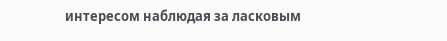интересом наблюдая за ласковым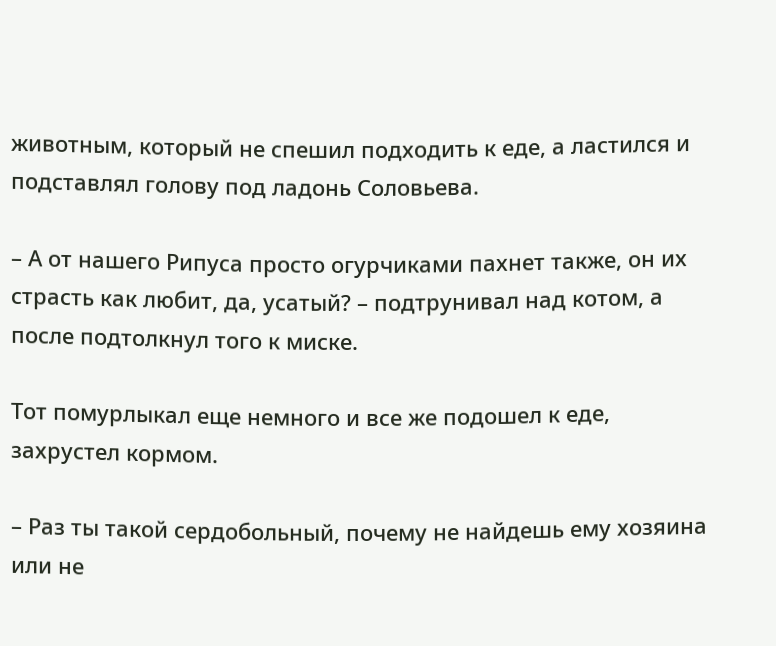животным, который не спешил подходить к еде, а ластился и подставлял голову под ладонь Соловьева.

– А от нашего Рипуса просто огурчиками пахнет также, он их страсть как любит, да, усатый? – подтрунивал над котом, а после подтолкнул того к миске.

Тот помурлыкал еще немного и все же подошел к еде, захрустел кормом.

– Раз ты такой сердобольный, почему не найдешь ему хозяина или не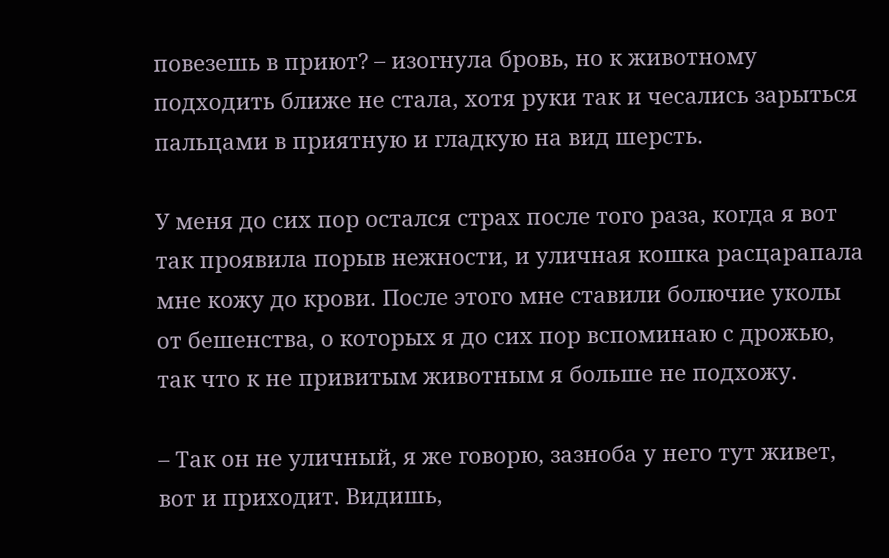повезешь в приют? – изогнула бровь, но к животному подходить ближе не стала, хотя руки так и чесались зарыться пальцами в приятную и гладкую на вид шерсть.

У меня до сих пор остался страх после того раза, когда я вот так проявила порыв нежности, и уличная кошка расцарапала мне кожу до крови. После этого мне ставили болючие уколы от бешенства, о которых я до сих пор вспоминаю с дрожью, так что к не привитым животным я больше не подхожу.

– Так он не уличный, я же говорю, зазноба у него тут живет, вот и приходит. Видишь,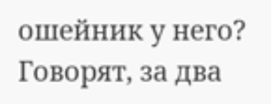ошейник у него? Говорят, за два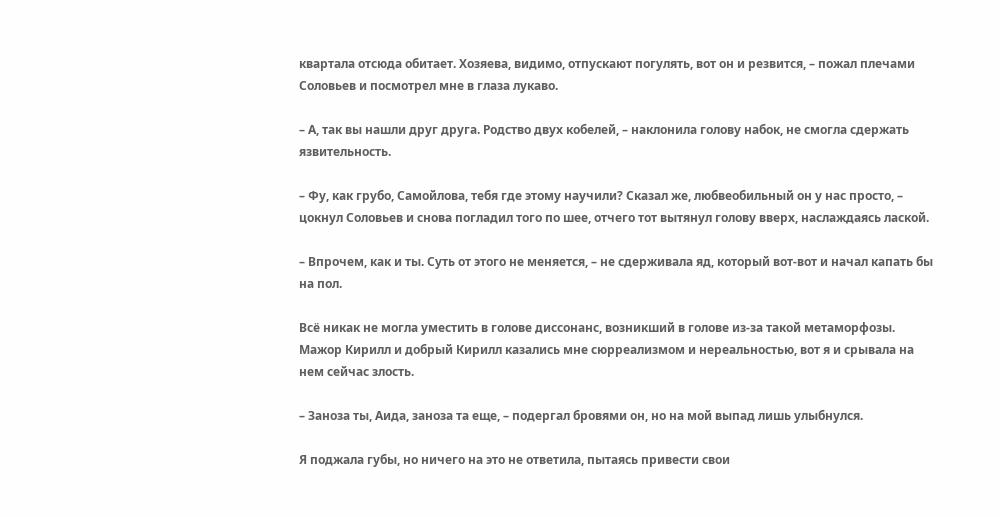квартала отсюда обитает. Хозяева, видимо, отпускают погулять, вот он и резвится, – пожал плечами Соловьев и посмотрел мне в глаза лукаво.

– А, так вы нашли друг друга. Родство двух кобелей, – наклонила голову набок, не смогла сдержать язвительность.

– Фу, как грубо, Самойлова, тебя где этому научили? Сказал же, любвеобильный он у нас просто, – цокнул Соловьев и снова погладил того по шее, отчего тот вытянул голову вверх, наслаждаясь лаской.

– Впрочем, как и ты. Суть от этого не меняется, – не сдерживала яд, который вот-вот и начал капать бы на пол.

Всё никак не могла уместить в голове диссонанс, возникший в голове из-за такой метаморфозы. Мажор Кирилл и добрый Кирилл казались мне сюрреализмом и нереальностью, вот я и срывала на нем сейчас злость.

– Заноза ты, Аида, заноза та еще, – подергал бровями он, но на мой выпад лишь улыбнулся.

Я поджала губы, но ничего на это не ответила, пытаясь привести свои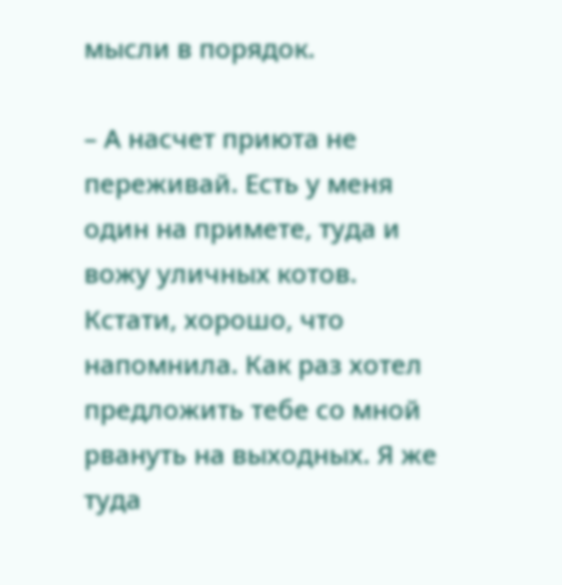мысли в порядок.

– А насчет приюта не переживай. Есть у меня один на примете, туда и вожу уличных котов. Кстати, хорошо, что напомнила. Как раз хотел предложить тебе со мной рвануть на выходных. Я же туда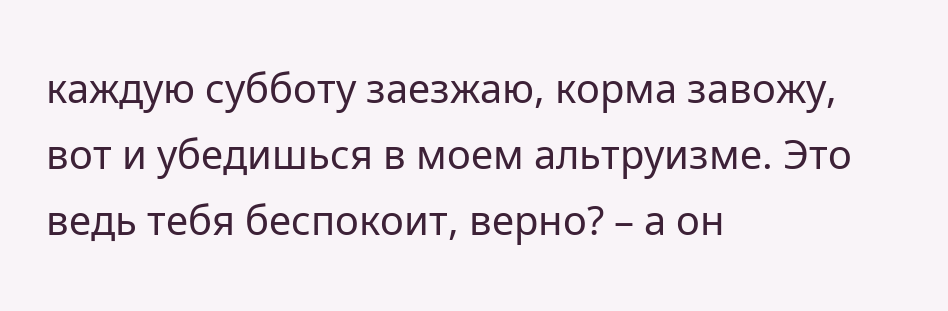каждую субботу заезжаю, корма завожу, вот и убедишься в моем альтруизме. Это ведь тебя беспокоит, верно? – а он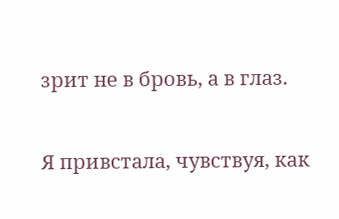зрит не в бровь, а в глаз.

Я привстала, чувствуя, как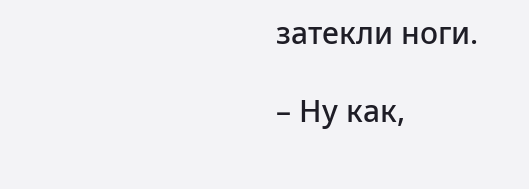затекли ноги.

– Ну как,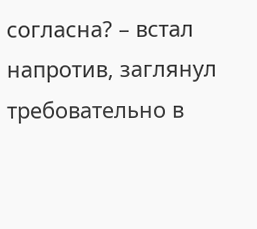согласна? – встал напротив, заглянул требовательно в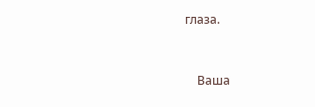глаза.


    Ваша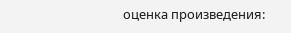оценка произведения: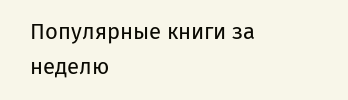Популярные книги за неделю